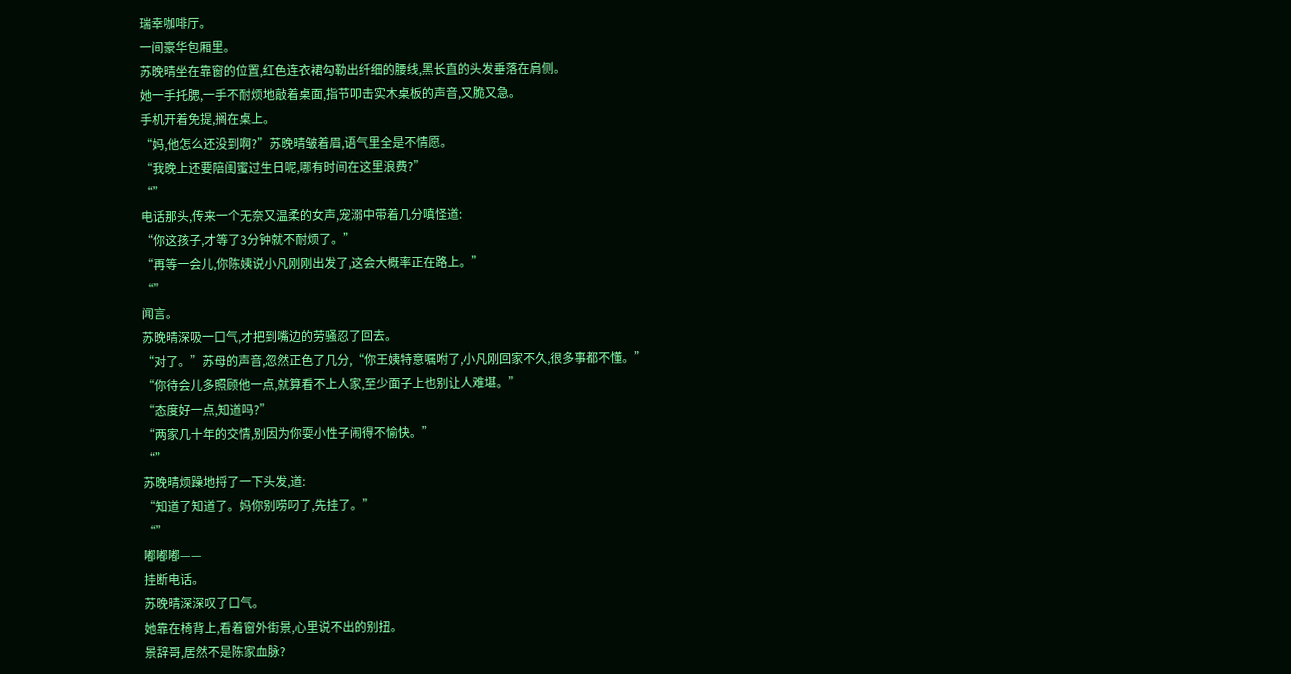瑞幸咖啡厅。
一间豪华包厢里。
苏晚晴坐在靠窗的位置,红色连衣裙勾勒出纤细的腰线,黑长直的头发垂落在肩侧。
她一手托腮,一手不耐烦地敲着桌面,指节叩击实木桌板的声音,又脆又急。
手机开着免提,搁在桌上。
“妈,他怎么还没到啊?”苏晚晴皱着眉,语气里全是不情愿。
“我晚上还要陪闺蜜过生日呢,哪有时间在这里浪费?”
“”
电话那头,传来一个无奈又温柔的女声,宠溺中带着几分嗔怪道:
“你这孩子,才等了3分钟就不耐烦了。”
“再等一会儿,你陈姨说小凡刚刚出发了,这会大概率正在路上。”
“”
闻言。
苏晚晴深吸一口气,才把到嘴边的劳骚忍了回去。
“对了。”苏母的声音,忽然正色了几分,“你王姨特意嘱咐了,小凡刚回家不久,很多事都不懂。”
“你待会儿多照顾他一点,就算看不上人家,至少面子上也别让人难堪。”
“态度好一点,知道吗?”
“两家几十年的交情,别因为你耍小性子闹得不愉快。”
“”
苏晚晴烦躁地捋了一下头发,道:
“知道了知道了。妈你别唠叼了,先挂了。”
“”
嘟嘟嘟——
挂断电话。
苏晚晴深深叹了口气。
她靠在椅背上,看着窗外街景,心里说不出的别扭。
景辞哥,居然不是陈家血脉?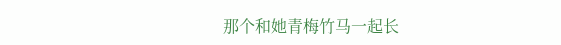那个和她青梅竹马一起长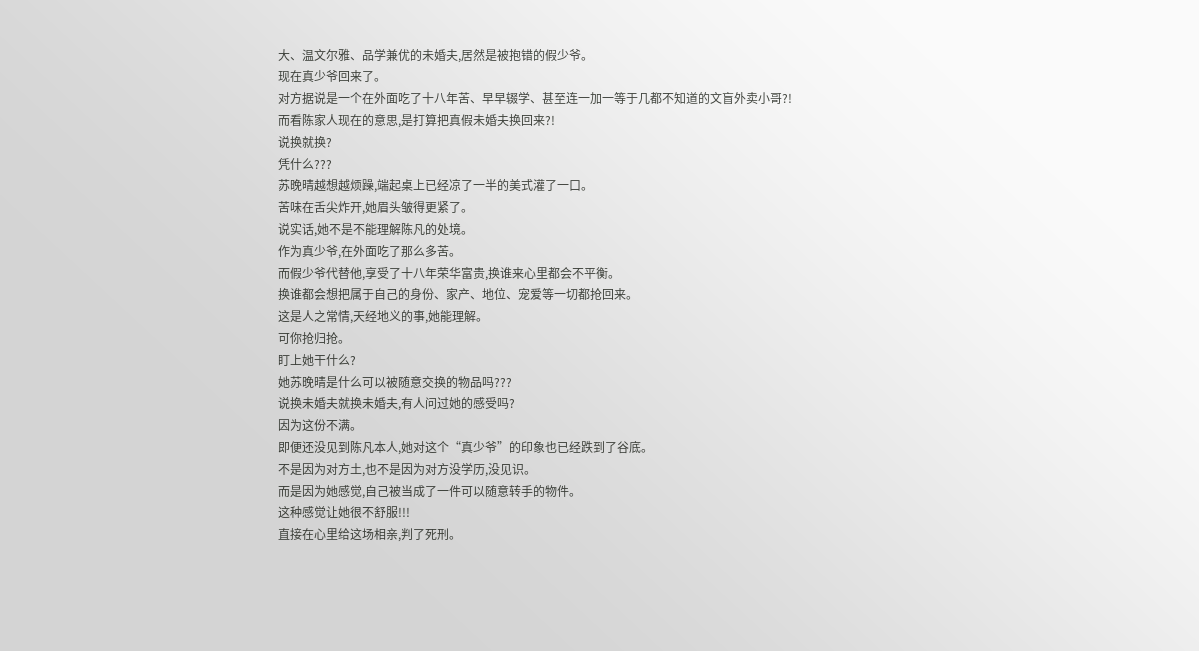大、温文尔雅、品学兼优的未婚夫,居然是被抱错的假少爷。
现在真少爷回来了。
对方据说是一个在外面吃了十八年苦、早早辍学、甚至连一加一等于几都不知道的文盲外卖小哥?!
而看陈家人现在的意思,是打算把真假未婚夫换回来?!
说换就换?
凭什么???
苏晚晴越想越烦躁,端起桌上已经凉了一半的美式灌了一口。
苦味在舌尖炸开,她眉头皱得更紧了。
说实话,她不是不能理解陈凡的处境。
作为真少爷,在外面吃了那么多苦。
而假少爷代替他,享受了十八年荣华富贵,换谁来心里都会不平衡。
换谁都会想把属于自己的身份、家产、地位、宠爱等一切都抢回来。
这是人之常情,天经地义的事,她能理解。
可你抢归抢。
盯上她干什么?
她苏晚晴是什么可以被随意交换的物品吗???
说换未婚夫就换未婚夫,有人问过她的感受吗?
因为这份不满。
即便还没见到陈凡本人,她对这个“真少爷”的印象也已经跌到了谷底。
不是因为对方土,也不是因为对方没学历,没见识。
而是因为她感觉,自己被当成了一件可以随意转手的物件。
这种感觉让她很不舒服!!!
直接在心里给这场相亲,判了死刑。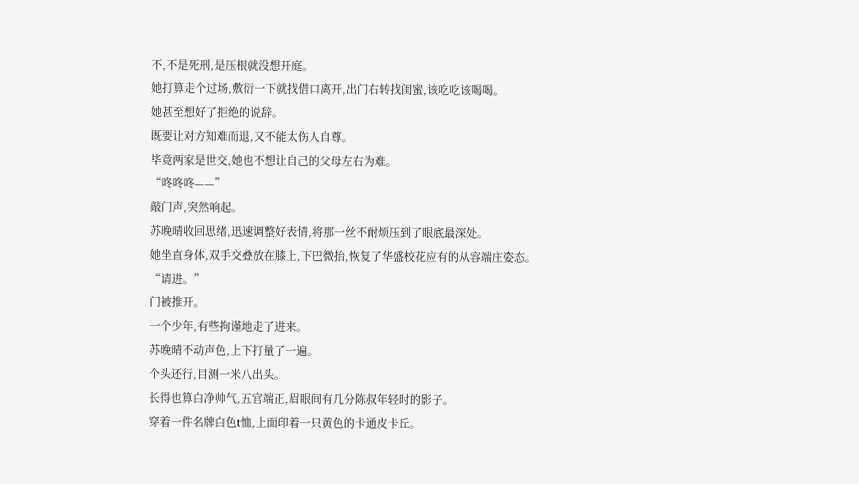不,不是死刑,是压根就没想开庭。
她打算走个过场,敷衍一下就找借口离开,出门右转找闺蜜,该吃吃该喝喝。
她甚至想好了拒绝的说辞。
既要让对方知难而退,又不能太伤人自尊。
毕竟两家是世交,她也不想让自己的父母左右为难。
“咚咚咚——”
敲门声,突然响起。
苏晚晴收回思绪,迅速调整好表情,将那一丝不耐烦压到了眼底最深处。
她坐直身体,双手交叠放在膝上,下巴微抬,恢复了华盛校花应有的从容端庄姿态。
“请进。”
门被推开。
一个少年,有些拘谨地走了进来。
苏晚晴不动声色,上下打量了一遍。
个头还行,目测一米八出头。
长得也算白净帅气,五官端正,眉眼间有几分陈叔年轻时的影子。
穿着一件名牌白色t恤,上面印着一只黄色的卡通皮卡丘。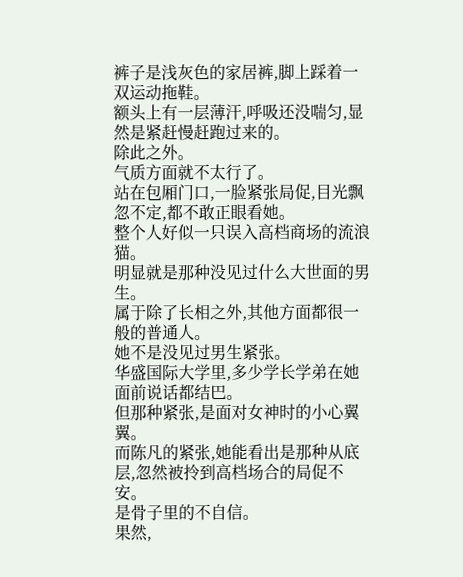裤子是浅灰色的家居裤,脚上踩着一双运动拖鞋。
额头上有一层薄汗,呼吸还没喘匀,显然是紧赶慢赶跑过来的。
除此之外。
气质方面就不太行了。
站在包厢门口,一脸紧张局促,目光飘忽不定,都不敢正眼看她。
整个人好似一只误入高档商场的流浪猫。
明显就是那种没见过什么大世面的男生。
属于除了长相之外,其他方面都很一般的普通人。
她不是没见过男生紧张。
华盛国际大学里,多少学长学弟在她面前说话都结巴。
但那种紧张,是面对女神时的小心翼翼。
而陈凡的紧张,她能看出是那种从底层,忽然被拎到高档场合的局促不安。
是骨子里的不自信。
果然,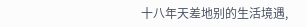十八年天差地别的生活境遇,